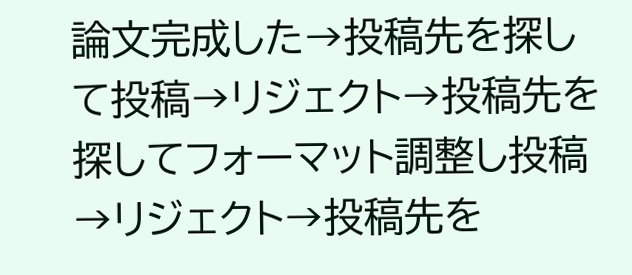論文完成した→投稿先を探して投稿→リジェクト→投稿先を探してフォーマット調整し投稿→リジェクト→投稿先を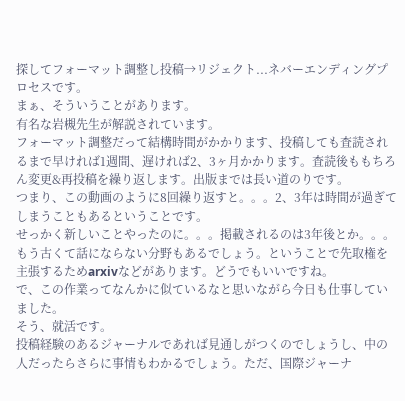探してフォーマット調整し投稿→リジェクト...ネバーエンディングプロセスです。
まぁ、そういうことがあります。
有名な岩槻先生が解説されています。
フォーマット調整だって結構時間がかかります、投稿しても査読されるまで早ければ1週間、遅ければ2、3ヶ月かかります。査読後ももちろん変更&再投稿を繰り返します。出版までは長い道のりです。
つまり、この動画のように8回繰り返すと。。。2、3年は時間が過ぎてしまうこともあるということです。
せっかく新しいことやったのに。。。掲載されるのは3年後とか。。。もう古くて話にならない分野もあるでしょう。ということで先取権を主張するためarxivなどがあります。どうでもいいですね。
で、この作業ってなんかに似ているなと思いながら今日も仕事していました。
そう、就活です。
投稿経験のあるジャーナルであれば見通しがつくのでしょうし、中の人だったらさらに事情もわかるでしょう。ただ、国際ジャーナ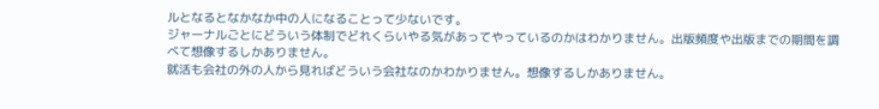ルとなるとなかなか中の人になることって少ないです。
ジャーナルごとにどういう体制でどれくらいやる気があってやっているのかはわかりません。出版頻度や出版までの期間を調べて想像するしかありません。
就活も会社の外の人から見ればどういう会社なのかわかりません。想像するしかありません。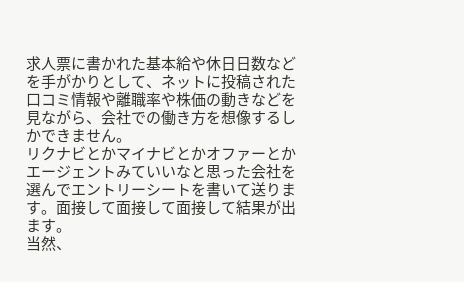求人票に書かれた基本給や休日日数などを手がかりとして、ネットに投稿された口コミ情報や離職率や株価の動きなどを見ながら、会社での働き方を想像するしかできません。
リクナビとかマイナビとかオファーとかエージェントみていいなと思った会社を選んでエントリーシートを書いて送ります。面接して面接して面接して結果が出ます。
当然、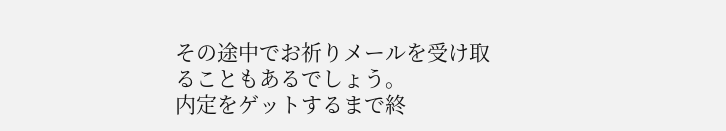その途中でお祈りメールを受け取ることもあるでしょう。
内定をゲットするまで終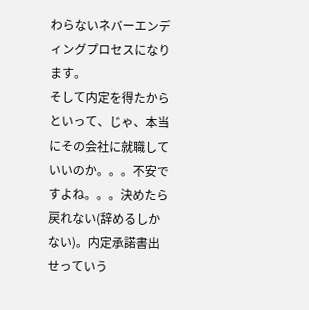わらないネバーエンディングプロセスになります。
そして内定を得たからといって、じゃ、本当にその会社に就職していいのか。。。不安ですよね。。。決めたら戻れない(辞めるしかない)。内定承諾書出せっていう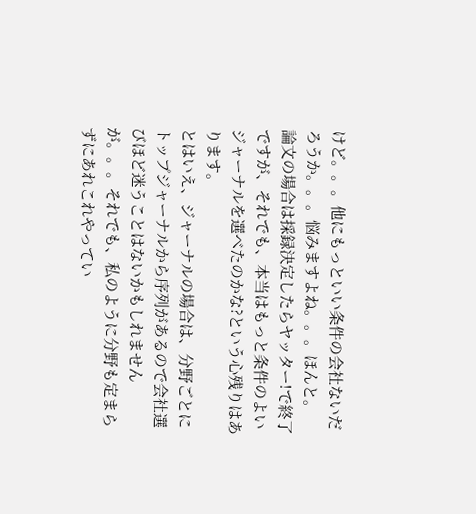けど。。。他にもっといい条件の会社ないだろうか。。。悩みますよね。。。ほんと。
論文の場合は採録決定したらヤッター!で終了ですが、それでも、本当はもっと条件のよいジャーナルを選べたのかな?という心残りはあります。
とはいえ、ジャーナルの場合は、分野ごとにトップジャーナルから序列があるので会社選びほど迷うことはないかもしれませんが。。。それでも、私のように分野も定まらずにあれこれやってい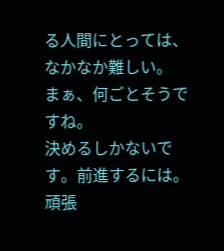る人間にとっては、なかなか難しい。
まぁ、何ごとそうですね。
決めるしかないです。前進するには。頑張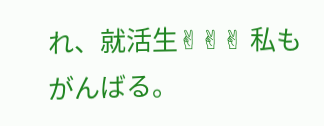れ、就活生✌✌✌ 私もがんばる。